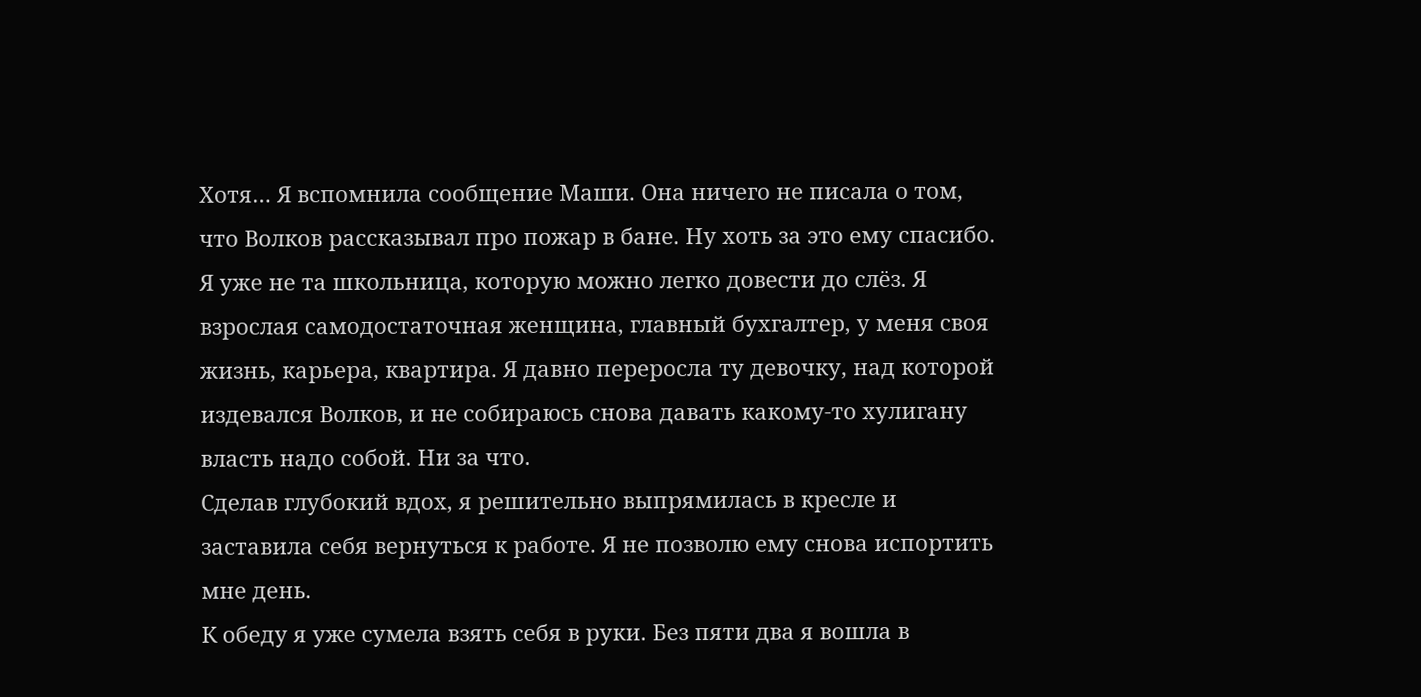Хотя… Я вспомнила сообщение Маши. Она ничего не писала о том, что Волков рассказывал про пожар в бане. Ну хоть за это ему спасибо.
Я уже не та школьница, которую можно легко довести до слёз. Я взрослая самодостаточная женщина, главный бухгалтер, у меня своя жизнь, карьера, квартира. Я давно переросла ту девочку, над которой издевался Волков, и не собираюсь снова давать какому-то хулигану власть надо собой. Ни за что.
Сделав глубокий вдох, я решительно выпрямилась в кресле и заставила себя вернуться к работе. Я не позволю ему снова испортить мне день.
К обеду я уже сумела взять себя в руки. Без пяти два я вошла в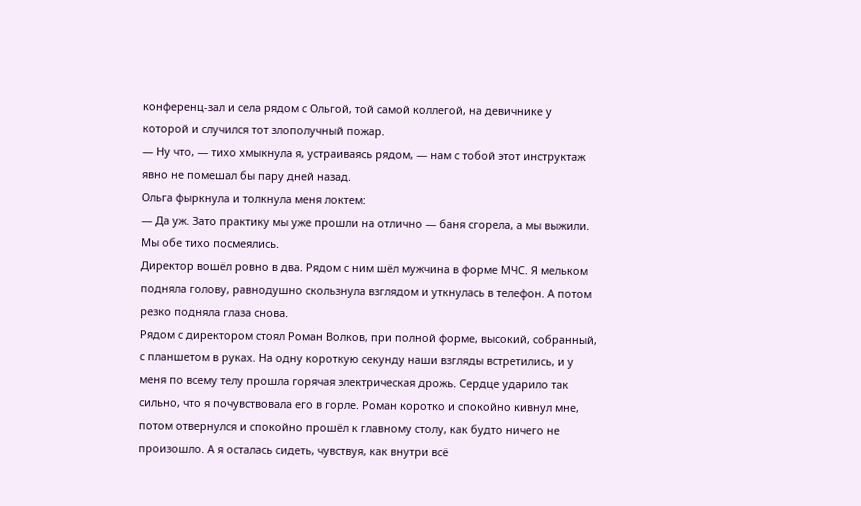конференц-зал и села рядом с Ольгой, той самой коллегой, на девичнике у которой и случился тот злополучный пожар.
— Ну что, — тихо хмыкнула я, устраиваясь рядом, — нам с тобой этот инструктаж явно не помешал бы пару дней назад.
Ольга фыркнула и толкнула меня локтем:
— Да уж. Зато практику мы уже прошли на отлично — баня сгорела, а мы выжили.
Мы обе тихо посмеялись.
Директор вошёл ровно в два. Рядом с ним шёл мужчина в форме МЧС. Я мельком подняла голову, равнодушно скользнула взглядом и уткнулась в телефон. А потом резко подняла глаза снова.
Рядом с директором стоял Роман Волков, при полной форме, высокий, собранный, с планшетом в руках. На одну короткую секунду наши взгляды встретились, и у меня по всему телу прошла горячая электрическая дрожь. Сердце ударило так сильно, что я почувствовала его в горле. Роман коротко и спокойно кивнул мне, потом отвернулся и спокойно прошёл к главному столу, как будто ничего не произошло. А я осталась сидеть, чувствуя, как внутри всё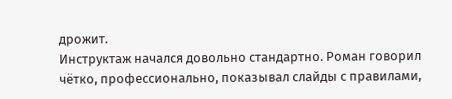дрожит.
Инструктаж начался довольно стандартно. Роман говорил чётко, профессионально, показывал слайды с правилами,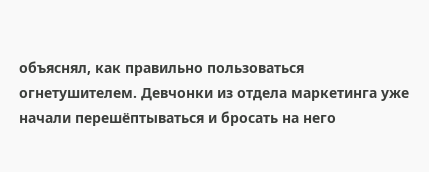объяснял, как правильно пользоваться огнетушителем. Девчонки из отдела маркетинга уже начали перешёптываться и бросать на него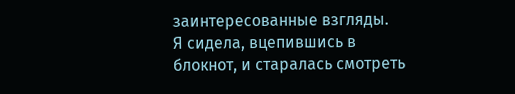заинтересованные взгляды.
Я сидела, вцепившись в блокнот, и старалась смотреть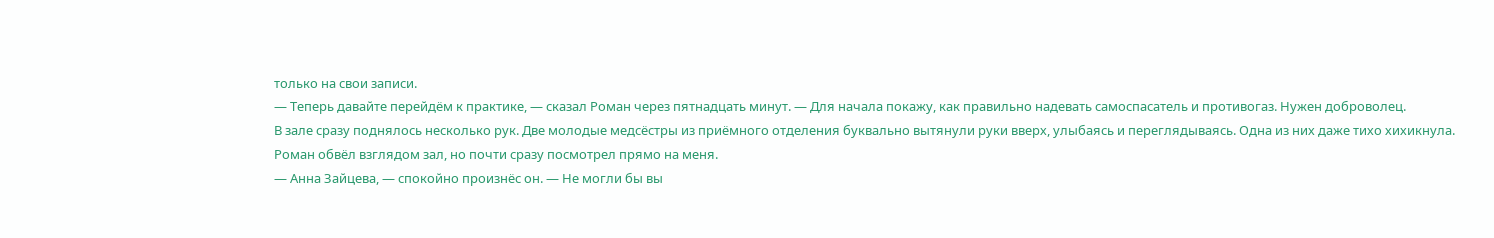только на свои записи.
— Теперь давайте перейдём к практике, — сказал Роман через пятнадцать минут. — Для начала покажу, как правильно надевать самоспасатель и противогаз. Нужен доброволец.
В зале сразу поднялось несколько рук. Две молодые медсёстры из приёмного отделения буквально вытянули руки вверх, улыбаясь и переглядываясь. Одна из них даже тихо хихикнула.
Роман обвёл взглядом зал, но почти сразу посмотрел прямо на меня.
— Анна Зайцева, — спокойно произнёс он. — Не могли бы вы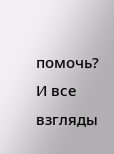помочь?
И все взгляды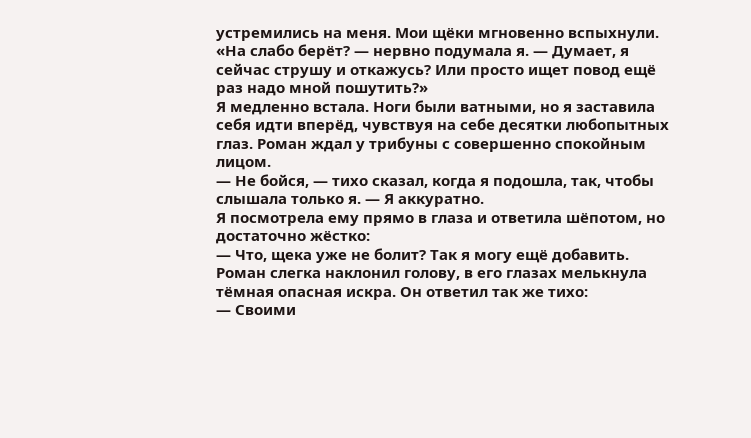устремились на меня. Мои щёки мгновенно вспыхнули.
«На слабо берёт? — нервно подумала я. — Думает, я сейчас струшу и откажусь? Или просто ищет повод ещё раз надо мной пошутить?»
Я медленно встала. Ноги были ватными, но я заставила себя идти вперёд, чувствуя на себе десятки любопытных глаз. Роман ждал у трибуны с совершенно спокойным лицом.
— Не бойся, — тихо сказал, когда я подошла, так, чтобы слышала только я. — Я аккуратно.
Я посмотрела ему прямо в глаза и ответила шёпотом, но достаточно жёстко:
— Что, щека уже не болит? Так я могу ещё добавить.
Роман слегка наклонил голову, в его глазах мелькнула тёмная опасная искра. Он ответил так же тихо:
— Своими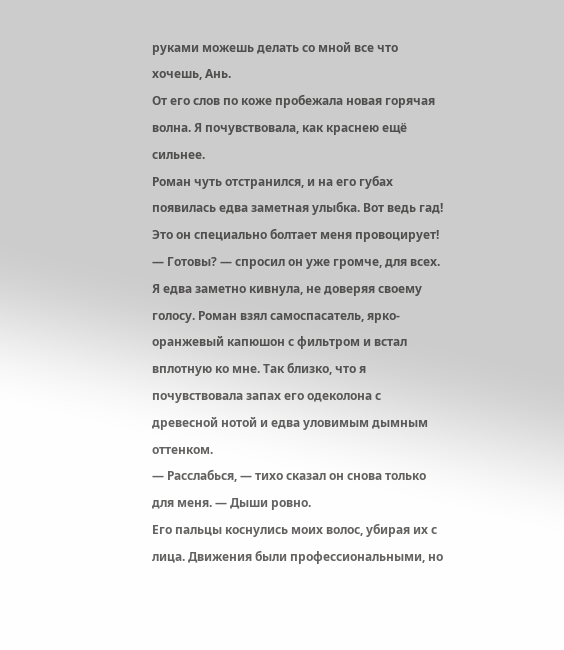руками можешь делать со мной все что хочешь, Ань.
От его слов по коже пробежала новая горячая волна. Я почувствовала, как краснею ещё сильнее.
Роман чуть отстранился, и на его губах появилась едва заметная улыбка. Вот ведь гад! Это он специально болтает меня провоцирует!
— Готовы? — спросил он уже громче, для всех.
Я едва заметно кивнула, не доверяя своему голосу. Роман взял самоспасатель, ярко-оранжевый капюшон с фильтром и встал вплотную ко мне. Так близко, что я почувствовала запах его одеколона с древесной нотой и едва уловимым дымным оттенком.
— Расслабься, — тихо сказал он снова только для меня. — Дыши ровно.
Его пальцы коснулись моих волос, убирая их с лица. Движения были профессиональными, но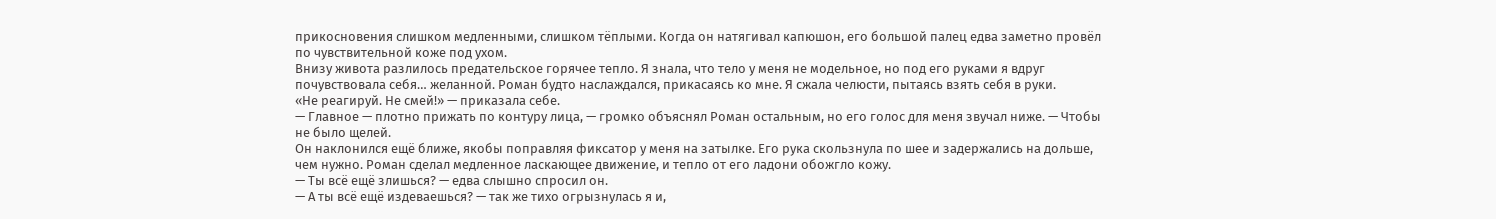прикосновения слишком медленными, слишком тёплыми. Когда он натягивал капюшон, его большой палец едва заметно провёл по чувствительной коже под ухом.
Внизу живота разлилось предательское горячее тепло. Я знала, что тело у меня не модельное, но под его руками я вдруг почувствовала себя… желанной. Роман будто наслаждался, прикасаясь ко мне. Я сжала челюсти, пытаясь взять себя в руки.
«Не реагируй. Не смей!» — приказала себе.
— Главное — плотно прижать по контуру лица, — громко объяснял Роман остальным, но его голос для меня звучал ниже. — Чтобы не было щелей.
Он наклонился ещё ближе, якобы поправляя фиксатор у меня на затылке. Его рука скользнула по шее и задержались на дольше, чем нужно. Роман сделал медленное ласкающее движение, и тепло от его ладони обожгло кожу.
— Ты всё ещё злишься? — едва слышно спросил он.
— А ты всё ещё издеваешься? — так же тихо огрызнулась я и,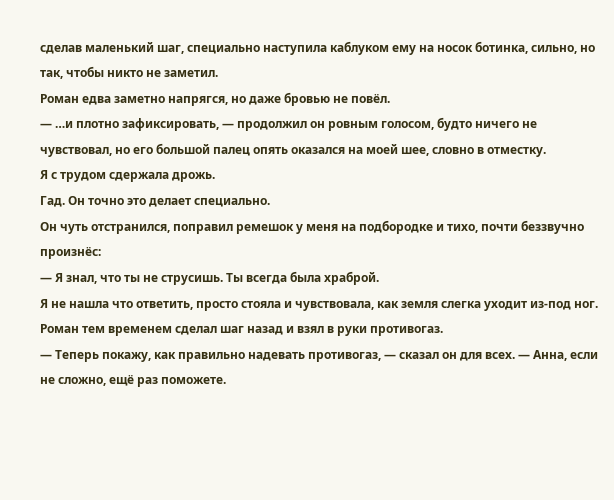сделав маленький шаг, специально наступила каблуком ему на носок ботинка, сильно, но так, чтобы никто не заметил.
Роман едва заметно напрягся, но даже бровью не повёл.
— …и плотно зафиксировать, — продолжил он ровным голосом, будто ничего не чувствовал, но его большой палец опять оказался на моей шее, словно в отместку.
Я с трудом сдержала дрожь.
Гад. Он точно это делает специально.
Он чуть отстранился, поправил ремешок у меня на подбородке и тихо, почти беззвучно произнёс:
— Я знал, что ты не струсишь. Ты всегда была храброй.
Я не нашла что ответить, просто стояла и чувствовала, как земля слегка уходит из-под ног. Роман тем временем сделал шаг назад и взял в руки противогаз.
— Теперь покажу, как правильно надевать противогаз, — сказал он для всех. — Анна, если не сложно, ещё раз поможете.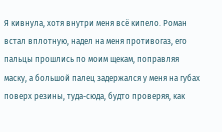Я кивнула, хотя внутри меня всё кипело. Роман встал вплотную, надел на меня противогаз, его пальцы прошлись по моим щекам, поправляя маску, а большой палец задержался у меня на губах поверх резины, туда-сюда, будто проверяя, как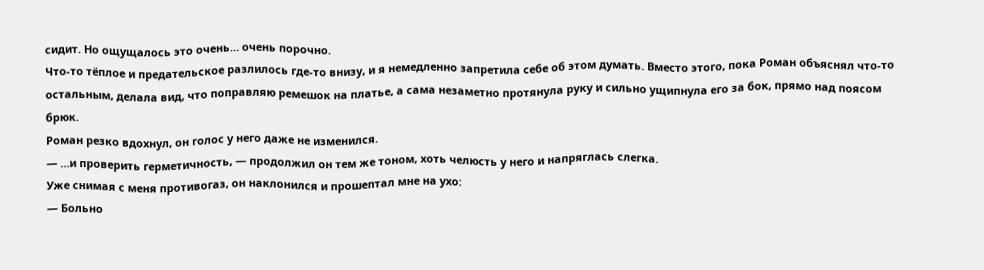сидит. Но ощущалось это очень… очень порочно.
Что-то тёплое и предательское разлилось где-то внизу, и я немедленно запретила себе об этом думать. Вместо этого, пока Роман объяснял что-то остальным, делала вид, что поправляю ремешок на платье, а сама незаметно протянула руку и сильно ущипнула его за бок, прямо над поясом брюк.
Роман резко вдохнул, он голос у него даже не изменился.
— …и проверить герметичность, — продолжил он тем же тоном, хоть челюсть у него и напряглась слегка.
Уже снимая с меня противогаз, он наклонился и прошептал мне на ухо:
— Больно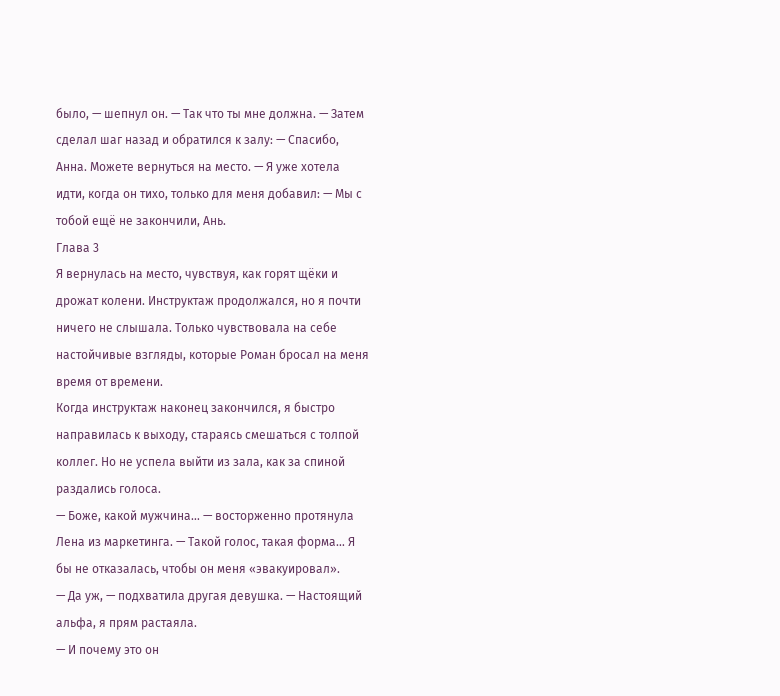было, — шепнул он. — Так что ты мне должна. — Затем сделал шаг назад и обратился к залу: — Спасибо, Анна. Можете вернуться на место. — Я уже хотела идти, когда он тихо, только для меня добавил: — Мы с тобой ещё не закончили, Ань.
Глава 3
Я вернулась на место, чувствуя, как горят щёки и дрожат колени. Инструктаж продолжался, но я почти ничего не слышала. Только чувствовала на себе настойчивые взгляды, которые Роман бросал на меня время от времени.
Когда инструктаж наконец закончился, я быстро направилась к выходу, стараясь смешаться с толпой коллег. Но не успела выйти из зала, как за спиной раздались голоса.
— Боже, какой мужчина… — восторженно протянула Лена из маркетинга. — Такой голос, такая форма… Я бы не отказалась, чтобы он меня «эвакуировал».
— Да уж, — подхватила другая девушка. — Настоящий альфа, я прям растаяла.
— И почему это он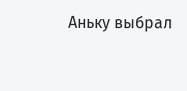Аньку выбрал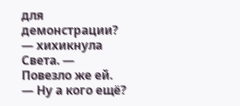для демонстрации? — хихикнула Света. — Повезло же ей.
— Ну а кого ещё?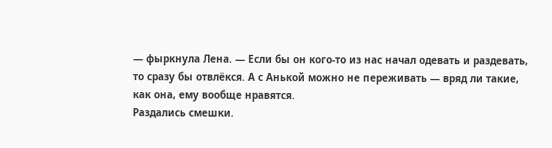— фыркнула Лена. — Если бы он кого-то из нас начал одевать и раздевать, то сразу бы отвлёкся. А с Анькой можно не переживать — вряд ли такие, как она, ему вообще нравятся.
Раздались смешки.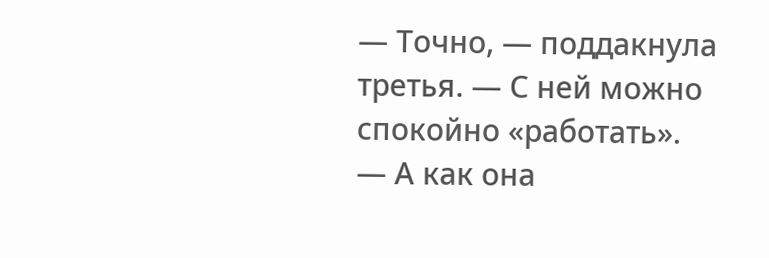— Точно, — поддакнула третья. — С ней можно спокойно «работать».
— А как она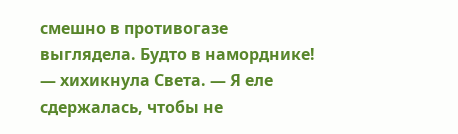смешно в противогазе выглядела. Будто в наморднике! — хихикнула Света. — Я еле сдержалась, чтобы не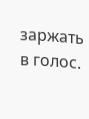заржать в голос.